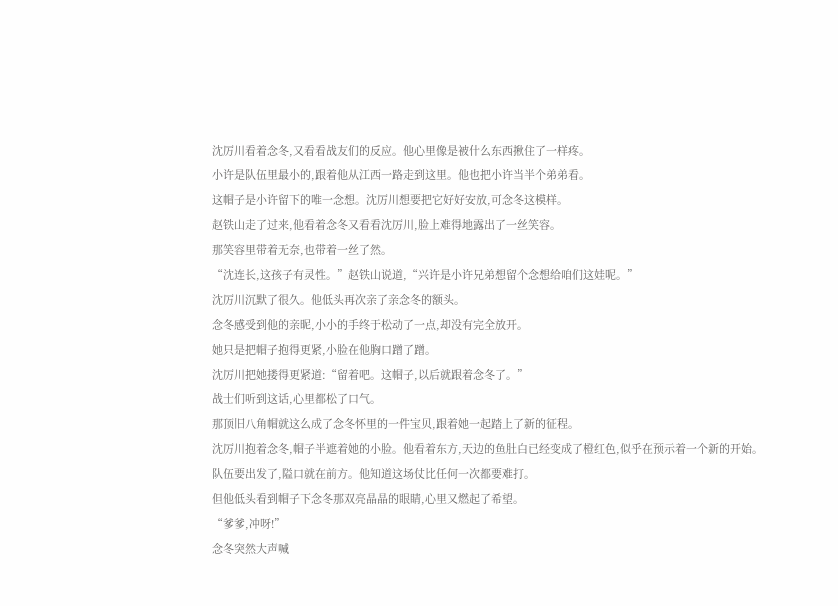沈厉川看着念冬,又看看战友们的反应。他心里像是被什么东西揪住了一样疼。
小许是队伍里最小的,跟着他从江西一路走到这里。他也把小许当半个弟弟看。
这帽子是小许留下的唯一念想。沈厉川想要把它好好安放,可念冬这模样。
赵铁山走了过来,他看着念冬又看看沈厉川,脸上难得地露出了一丝笑容。
那笑容里带着无奈,也带着一丝了然。
“沈连长,这孩子有灵性。”赵铁山说道,“兴许是小许兄弟想留个念想给咱们这娃呢。”
沈厉川沉默了很久。他低头再次亲了亲念冬的额头。
念冬感受到他的亲昵,小小的手终于松动了一点,却没有完全放开。
她只是把帽子抱得更紧,小脸在他胸口蹭了蹭。
沈厉川把她搂得更紧道:“留着吧。这帽子,以后就跟着念冬了。”
战士们听到这话,心里都松了口气。
那顶旧八角帽就这么成了念冬怀里的一件宝贝,跟着她一起踏上了新的征程。
沈厉川抱着念冬,帽子半遮着她的小脸。他看着东方,天边的鱼肚白已经变成了橙红色,似乎在预示着一个新的开始。
队伍要出发了,隘口就在前方。他知道这场仗比任何一次都要难打。
但他低头看到帽子下念冬那双亮晶晶的眼睛,心里又燃起了希望。
“爹爹,冲呀!”
念冬突然大声喊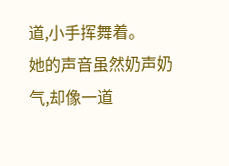道,小手挥舞着。
她的声音虽然奶声奶气,却像一道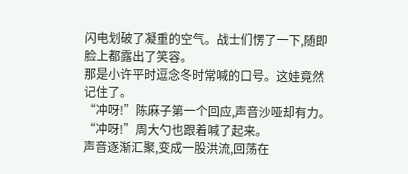闪电划破了凝重的空气。战士们愣了一下,随即脸上都露出了笑容。
那是小许平时逗念冬时常喊的口号。这娃竟然记住了。
“冲呀!”陈麻子第一个回应,声音沙哑却有力。
“冲呀!”周大勺也跟着喊了起来。
声音逐渐汇聚,变成一股洪流,回荡在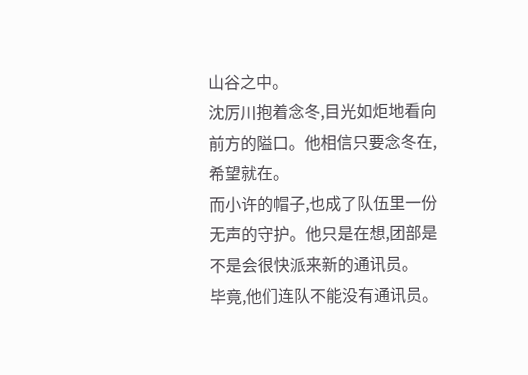山谷之中。
沈厉川抱着念冬,目光如炬地看向前方的隘口。他相信只要念冬在,希望就在。
而小许的帽子,也成了队伍里一份无声的守护。他只是在想,团部是不是会很快派来新的通讯员。
毕竟,他们连队不能没有通讯员。